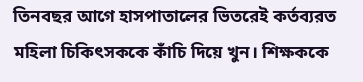তিনবছর আগে হাসপাতালের ভিতরেই কর্তব্যরত মহিলা চিকিৎসককে কাঁচি দিয়ে খুন। শিক্ষককে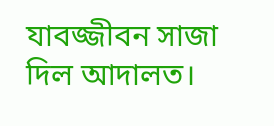যাবজ্জীবন সাজা দিল আদালত।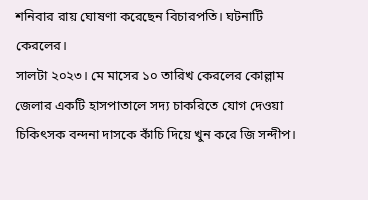শনিবার রায় ঘোষণা করেছেন বিচারপতি। ঘটনাটি কেরলের।
সালটা ২০২৩। মে মাসের ১০ তারিখ কেরলের কোল্লাম জেলার একটি হাসপাতালে সদ্য চাকরিতে যোগ দেওয়া চিকিৎসক বন্দনা দাসকে কাঁচি দিয়ে খুন করে জি সন্দীপ।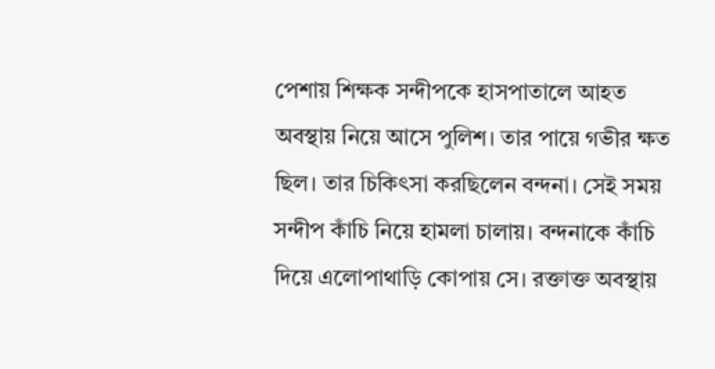পেশায় শিক্ষক সন্দীপকে হাসপাতালে আহত অবস্থায় নিয়ে আসে পুলিশ। তার পায়ে গভীর ক্ষত ছিল। তার চিকিৎসা করছিলেন বন্দনা। সেই সময় সন্দীপ কাঁচি নিয়ে হামলা চালায়। বন্দনাকে কাঁচি দিয়ে এলোপাথাড়ি কোপায় সে। রক্তাক্ত অবস্থায়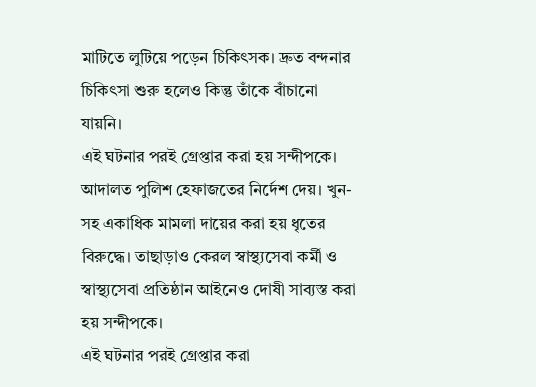মাটিতে লুটিয়ে পড়েন চিকিৎসক। দ্রুত বন্দনার চিকিৎসা শুরু হলেও কিন্তু তাঁকে বাঁচানো যায়নি।
এই ঘটনার পরই গ্রেপ্তার করা হয় সন্দীপকে। আদালত পুলিশ হেফাজতের নির্দেশ দেয়। খুন-সহ একাধিক মামলা দায়ের করা হয় ধৃতের বিরুদ্ধে। তাছাড়াও কেরল স্বাস্থ্যসেবা কর্মী ও স্বাস্থ্যসেবা প্রতিষ্ঠান আইনেও দোষী সাব্যস্ত করা হয় সন্দীপকে।
এই ঘটনার পরই গ্রেপ্তার করা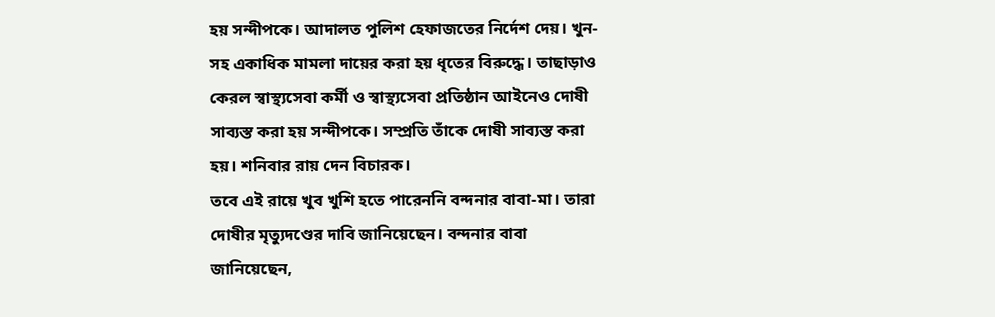হয় সন্দীপকে। আদালত পুলিশ হেফাজতের নির্দেশ দেয়। খুন-সহ একাধিক মামলা দায়ের করা হয় ধৃতের বিরুদ্ধে। তাছাড়াও কেরল স্বাস্থ্যসেবা কর্মী ও স্বাস্থ্যসেবা প্রতিষ্ঠান আইনেও দোষী সাব্যস্ত করা হয় সন্দীপকে। সম্প্রতি তাঁকে দোষী সাব্যস্ত করা হয়। শনিবার রায় দেন বিচারক।
তবে এই রায়ে খুব খুশি হতে পারেননি বন্দনার বাবা-মা। তারা দোষীর মৃত্যুদণ্ডের দাবি জানিয়েছেন। বন্দনার বাবা জানিয়েছেন,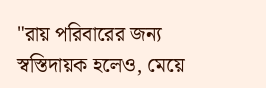"রায় পরিবারের জন্য স্বস্তিদায়ক হলেও, মেয়ে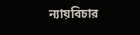ন্যায়বিচার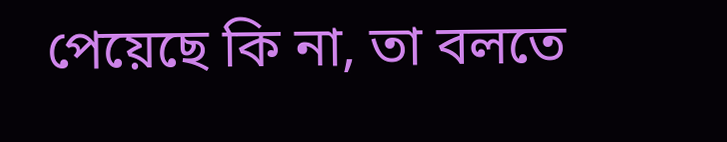পেয়েছে কি না, তা বলতে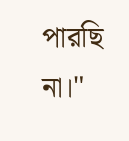পারছি না।"